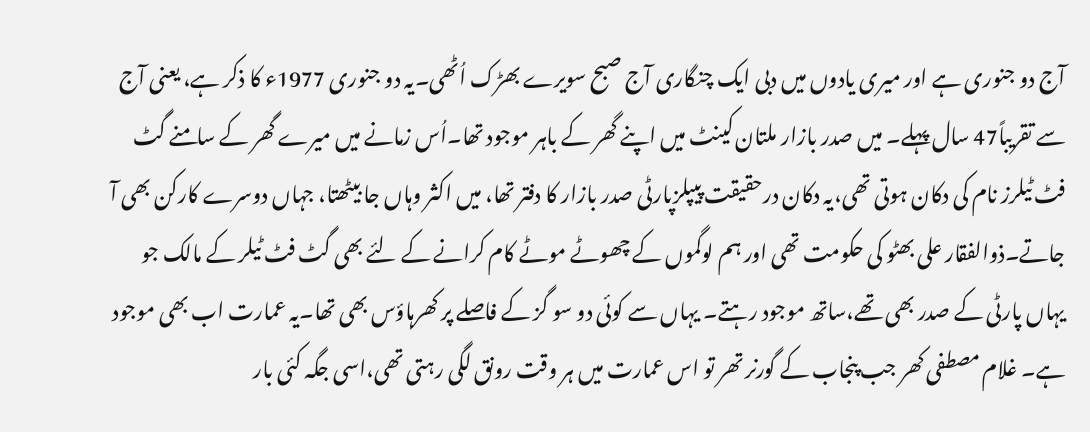آج دو جنوری ہے اور میری یادوں میں دبی ایک چنگاری آج صبح سویرے بھڑک اُٹھی۔یہ دو جنوری 1977ء کا ذکر ہے، یعنی آج سے تقریباً47 سال پہلے۔ میں صدر بازار ملتان کینٹ میں اپنے گھر کے باہر موجود تھا۔اُس زمانے میں میرے گھر کے سامنے گٹ فٹ ٹیلرز نام کی دکان ہوتی تھی،یہ دکان درحقیقت پیپلزپارٹی صدر بازار کا دفتر تھا، میں اکثر وہاں جا بیٹھتا، جہاں دوسرے کارکن بھی آ جاتے۔ذوالفقار علی بھٹو کی حکومت تھی اور ہم لوگموں کے چھوٹے موٹے کام کرانے کے لئے بھی گٹ فٹ ٹیلر کے مالک جو یہاں پارٹی کے صدر بھی تھے،ساتھ موجود رہتے۔ یہاں سے کوئی دو سو گز کے فاصلے پر کھرہاؤس بھی تھا۔یہ عمارت اب بھی موجود ہے۔ غلام مصطفی کھر جب پنجاب کے گورنر تھر تو اس عمارت میں ہر وقت رونق لگی رہتی تھی،اسی جگہ کئی بار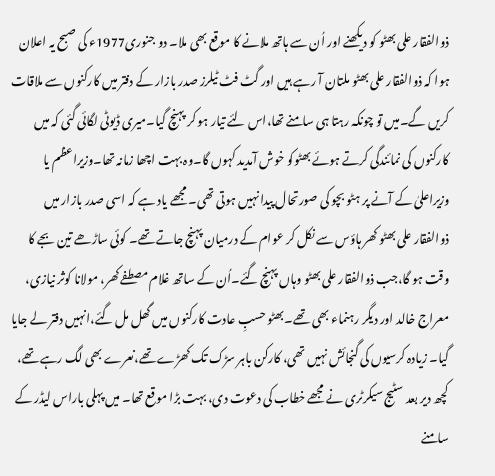ذوالفقار علی بھٹو کو دیکھنے اور اُن سے ہاتھ ملانے کا موقع بھی ملا۔ دو جنوری1977ء کی صبح یہ اعلان ہوا کہ ذوالفقار علی بھٹو ملتان آ رہے ہیں اور گٹ فٹ ٹیلرز صدر بازار کے دفتر میں کارکنوں سے ملاقات کریں گے۔میں تو چونکہ رہتا ہی سامنے تھا،اس لئے تیار ہو کر پہنچ گیا۔میری ڈیوٹی لگائی گئی کہ میں کارکنوں کی نمائندگی کرتے ہوئے بھٹوکو خوش آمدید کہوں گا۔وہ بہت اچھا زمانہ تھا۔وزیراعظم یا وزیراعلیٰ کے آنے پر ہٹو بچو کی صورتحال پیدا نہیں ہوتی تھی۔ مجھے یاد ہے کہ اسی صدر بازار میں ذوالفقار علی بھٹو کھر ہاؤس سے نکل کر عوام کے درمیان پہنچ جاتے تھے۔ کوئی ساڑھے تین بجے کا وقت ہو گا،جب ذوالفقار علی بھٹو وہاں پہنچ گئے۔اُن کے ساتھ غلام مصطفے کھر، مولانا کوثر نیازی، معراج خالد اور دیگر رہنماء بھی تھے۔بھٹو حسبِ عادت کارکنوں میں گھل مل گئے،انہیں دفتر لے جایا گیا۔ زیادہ کرسیوں کی گنجائش نہیں تھی، کارکن باہر سڑک تک کھڑے تھے،نعرے بھی لگ رہے تھے، کچھ دیر بعد سٹیج سیکرٹری نے مجھے خطاب کی دعوت دی، بہت بڑا موقع تھا۔ میں پہلی باراس لیڈر کے سامنے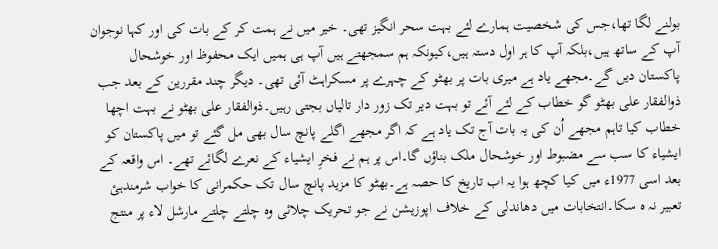بولنے لگا تھا،جس کی شخصیت ہمارے لئے بہت سحر انگیز تھی۔ خیر میں نے ہمت کر کے بات کی اور کہا نوجوان آپ کے ساتھ ہیں،بلکہ آپ کا ہر اول دستہ ہیں،کیونکہ ہم سمجھتے ہیں آپ ہی ہمیں ایک محفوظ اور خوشحال پاکستان دیں گے۔مجھے یاد ہے میری بات پر بھٹو کے چہرے پر مسکراہٹ آئی تھی۔ دیگر چند مقررین کے بعد جب ذوالفقار علی بھٹو گو خطاب کے لئے آئے تو بہت دیر تک زور دار تالیاں بجتی رہیں۔ذوالفقار علی بھٹو نے بہت اچھا خطاب کیا تاہم مجھے اُن کی یہ بات آج تک یاد ہے کہ اگر مجھے اگلے پانچ سال بھی مل گئے تو میں پاکستان کو ایشیاء کا سب سے مضبوط اور خوشحال ملک بناؤں گا۔اس پر ہم نے فخرِ ایشیاء کے نعرے لگائے تھے۔ اس واقعہ کے بعد اسی 1977ء میں کیا کچھ ہوا یہ اب تاریخ کا حصہ ہے۔بھٹو کا مزید پانچ سال تک حکمرانی کا خواب شرمندہئ تعبیر نہ ہ سکا۔انتخابات میں دھاندلی کے خلاف اپوزیشن نے جو تحریک چلائی وہ چلتے چلتے مارشل لاء پر منتج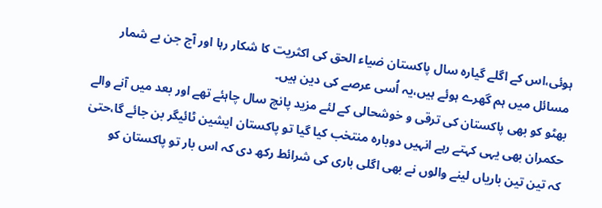ہوئی،اس کے اگلے گیارہ سال پاکستان ضیاء الحق کی اکثریت کا شکار رہا اور آج جن بے شمار مسائل میں ہم گھرے ہوئے ہیں،یہ اُسی عرصے کی دین ہیں۔
بھٹو کو بھی پاکستان کی ترقی و خوشحالی کے لئے مزید پانچ سال چاہئے تھے اور بعد میں آنے والے حکمران بھی یہی کہتے رہے انہیں دوبارہ منتخب کیا گیا تو پاکستان ایشین ٹائیگر بن جائے گا،حتیٰ کہ تین تین باریاں لینے والوں نے بھی اگلی باری کی شرائط رکھ دی کہ اس بار تو پاکستان کو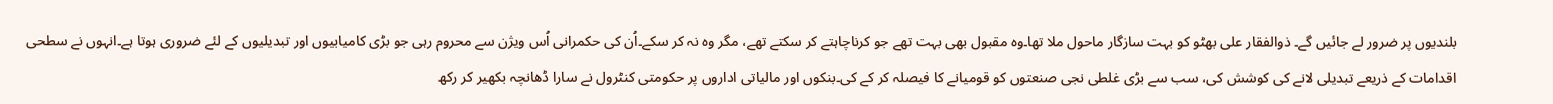بلندیوں پر ضرور لے جائیں گے۔ ذوالفقار علی بھٹو کو بہت سازگار ماحول ملا تھا۔وہ مقبول بھی بہت تھے جو کرناچاہتے کر سکتے تھے، مگر وہ نہ کر سکے۔اُن کی حکمرانی اُس ویژن سے محروم رہی جو بڑی کامیابیوں اور تبدیلیوں کے لئے ضروری ہوتا ہے۔انہوں نے سطحی اقدامات کے ذریعے تبدیلی لانے کی کوشش کی، سب سے بڑی غلطی نجی صنعتوں کو قومیانے کا فیصلہ کر کے کی۔بنکوں اور مالیاتی اداروں پر حکومتی کنٹرول نے سارا ڈھانچہ بکھیر کر رکھ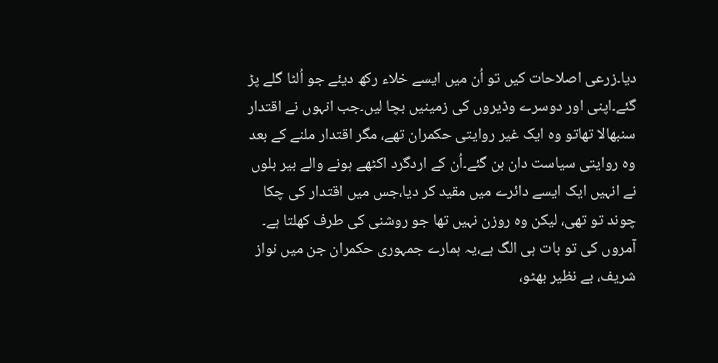دیا۔زرعی اصلاحات کیں تو اُن میں ایسے خلاء رکھ دیئے جو اُلٹا گلے پڑ گئے۔اپنی اور دوسرے وڈیروں کی زمینیں بچا لیں۔جب انہوں نے اقتدار سنبھالا تھاتو وہ ایک غیر روایتی حکمران تھے، مگر اقتدار ملنے کے بعد وہ روایتی سیاست دان بن گئے۔اُن کے اردگرد اکٹھے ہونے والے بیر بلوں نے انہیں ایک ایسے دائرے میں مقید کر دیا،جس میں اقتدار کی چکا چوند تو تھی، لیکن وہ روزن نہیں تھا جو روشنی کی طرف کھلتا ہے۔ آمروں کی تو بات ہی الگ ہے،یہ ہمارے جمہوری حکمران جن میں نواز شریف، بے نظیر بھٹو،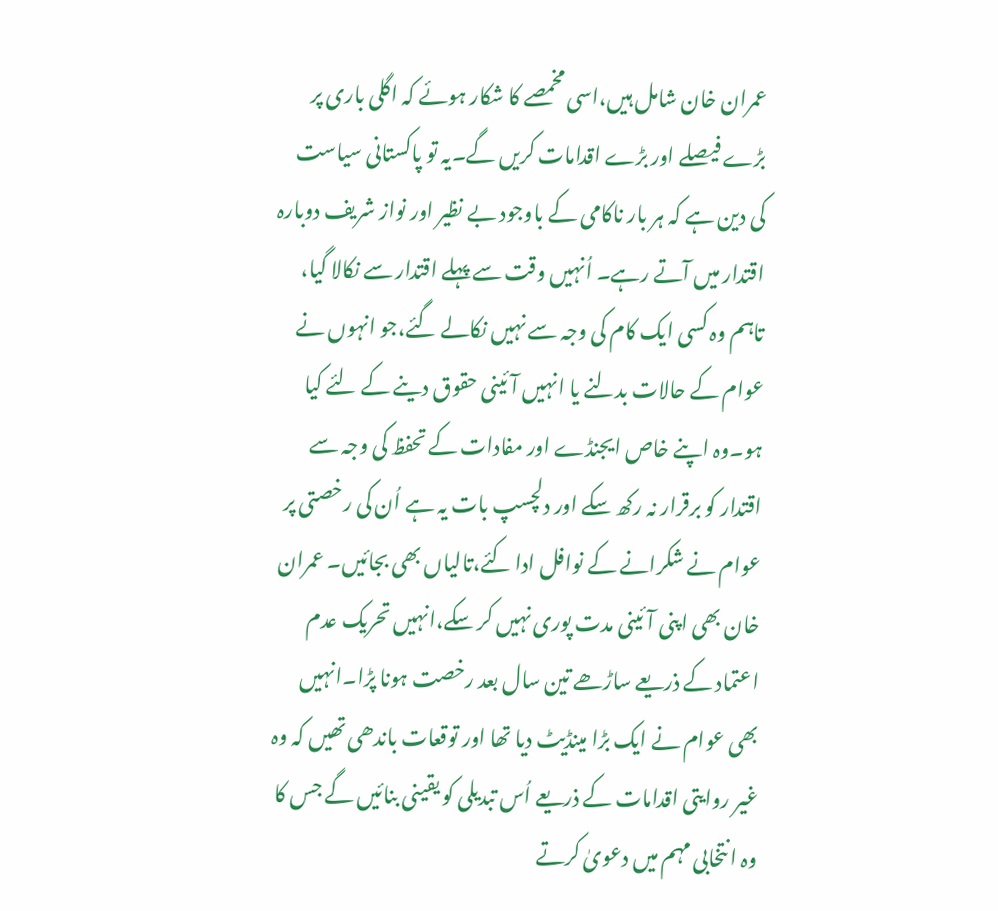عمران خان شامل ہیں،اسی مخمصے کا شکار ہوئے کہ اگلی باری پر بڑے فیصلے اور بڑے اقدامات کریں گے۔یہ تو پاکستانی سیاست کی دین ہے کہ ہر بار ناکامی کے باوجود بے نظیر اور نواز شریف دوبارہ اقتدار میں آتے رہے۔ اُنہیں وقت سے پہلے اقتدار سے نکالا گیا، تاہم وہ کسی ایک کام کی وجہ سے نہیں نکالے گئے،جو انہوں نے عوام کے حالات بدلنے یا انہیں آئینی حقوق دینے کے لئے کیا ہو۔وہ اپنے خاص ایجنڈے اور مفادات کے تحفظ کی وجہ سے اقتدار کو برقرار نہ رکھ سکے اور دلچسپ بات یہ ہے اُن کی رخصتی پر عوام نے شکرانے کے نوافل ادا کئے،تالیاں بھی بجائیں۔ عمران خان بھی اپنی آئینی مدت پوری نہیں کر سکے،انہیں تحریک عدم اعتماد کے ذریعے ساڑھے تین سال بعد رخصت ہونا پڑا۔انہیں بھی عوام نے ایک بڑا مینڈیٹ دیا تھا اور توقعات باندھی تھیں کہ وہ غیر روایتی اقدامات کے ذریعے اُس تبدیلی کو یقینی بنائیں گے جس کا وہ انتخابی مہم میں دعویٰ کرتے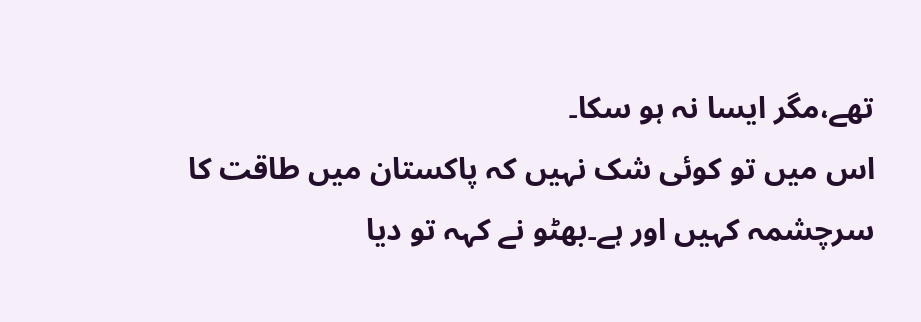تھے،مگر ایسا نہ ہو سکا۔
اس میں تو کوئی شک نہیں کہ پاکستان میں طاقت کا سرچشمہ کہیں اور ہے۔بھٹو نے کہہ تو دیا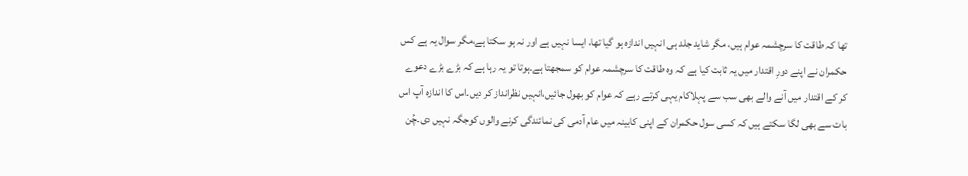تھا کہ طاقت کا سرچشمہ عوام ہیں، مگر شاید جلد ہی انہیں اندازہ ہو گیا تھا، ایسا نہیں ہے اور نہ ہو سکتا ہے،مگر سوال یہ ہے کس حکمران نے اپنے دورِ اقتدار میں یہ ثابت کیا ہے کہ وہ طاقت کا سرچشمہ عوام کو سمجھتا ہے۔ہوتا تو یہ رہا ہے کہ بڑے بڑے دعوے کر کے اقتدار میں آنے والے بھی سب سے پہلاکام یہی کرتے رہے کہ عوام کو بھول جائیں،انہیں نظرانداز کر دیں۔اس کا اندازہ آپ اس بات سے بھی لگا سکتے ہیں کہ کسی سول حکمران کے اپنی کابینہ میں عام آدمی کی نمائندگی کرنے والوں کوجگہ نہیں دی۔چُن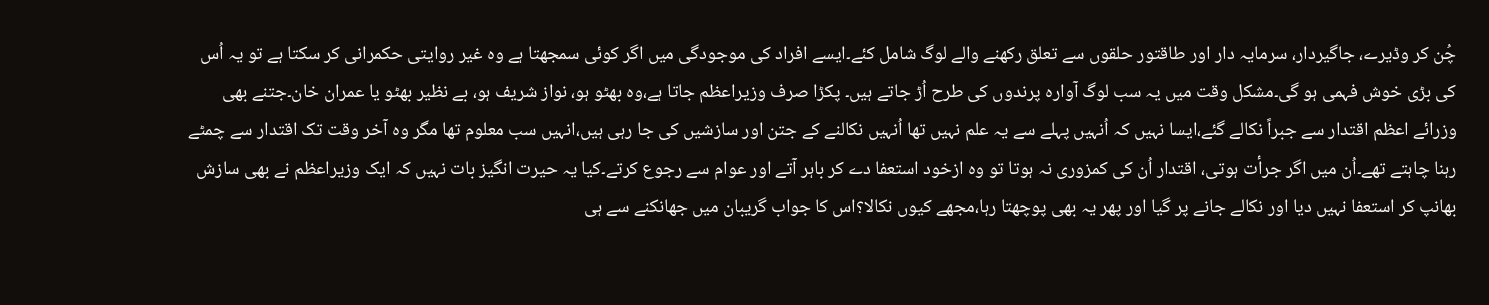چُن کر وڈیرے، جاگیردار، سرمایہ دار اور طاقتور حلقوں سے تعلق رکھنے والے لوگ شامل کئے۔ایسے افراد کی موجودگی میں اگر کوئی سمجھتا ہے وہ غیر روایتی حکمرانی کر سکتا ہے تو یہ اُس کی بڑی خوش فہمی ہو گی۔مشکل وقت میں یہ سب لوگ آوارہ پرندوں کی طرح اُڑ جاتے ہیں۔ پکڑا صرف وزیراعظم جاتا ہے،وہ بھٹو ہو، نواز شریف ہو، بے نظیر بھٹو یا عمران خان۔جتنے بھی وزرائے اعظم اقتدار سے جبراً نکالے گئے،ایسا نہیں کہ اُنہیں پہلے سے یہ علم نہیں تھا اُنہیں نکالنے کے جتن اور سازشیں کی جا رہی ہیں،انہیں سب معلوم تھا مگر وہ آخر وقت تک اقتدار سے چمٹے رہنا چاہتے تھے۔اُن میں اگر جرأت ہوتی، اقتدار اُن کی کمزوری نہ ہوتا تو وہ ازخود استعفا دے کر باہر آتے اور عوام سے رجوع کرتے۔کیا یہ حیرت انگیز بات نہیں کہ ایک وزیراعظم نے بھی سازش بھانپ کر استعفا نہیں دیا اور نکالے جانے پر گیا اور پھر یہ بھی پوچھتا رہا،مجھے کیوں نکالا؟اس کا جواب گریبان میں جھانکنے سے ہی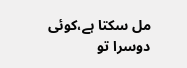مل سکتا ہے،کوئی دوسرا تو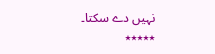نہیں دے سکتا۔
٭٭٭٭٭